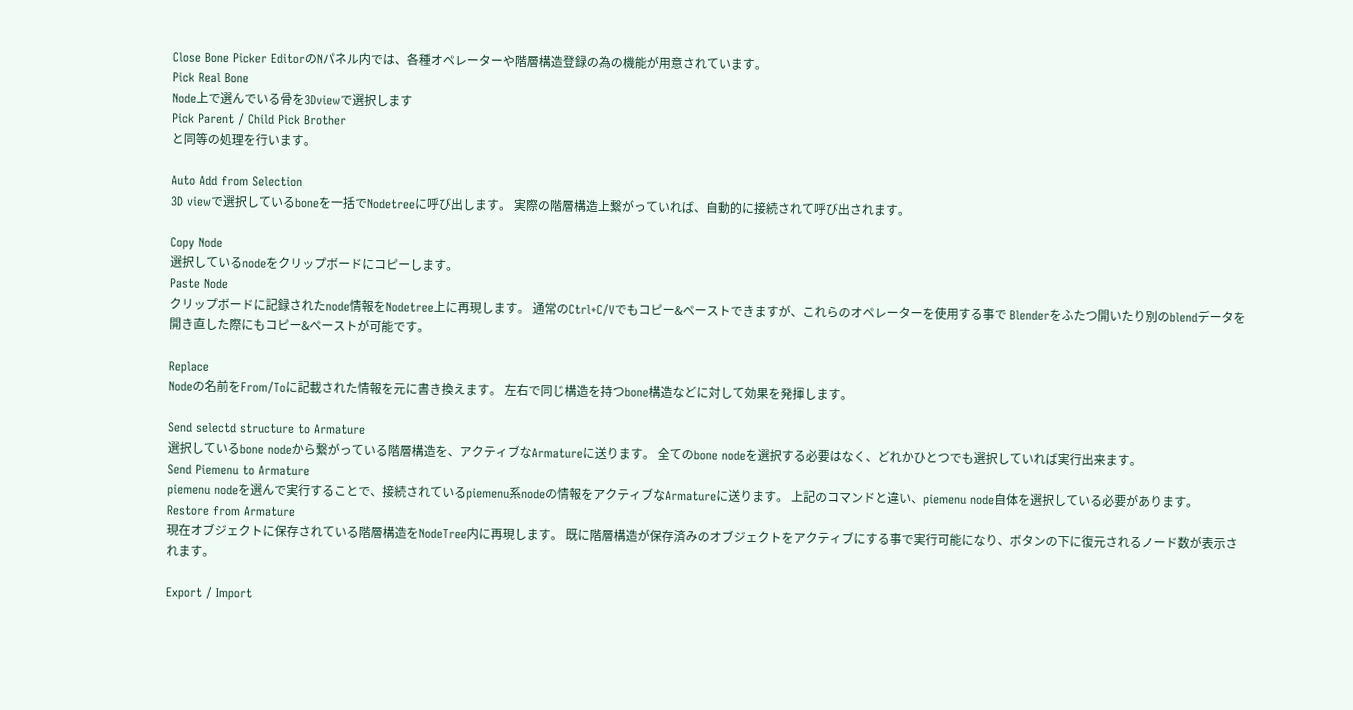Close Bone Picker EditorのNパネル内では、各種オペレーターや階層構造登録の為の機能が用意されています。
Pick Real Bone
Node上で選んでいる骨を3Dviewで選択します
Pick Parent / Child Pick Brother
と同等の処理を行います。

Auto Add from Selection
3D viewで選択しているboneを一括でNodetreeに呼び出します。 実際の階層構造上繋がっていれば、自動的に接続されて呼び出されます。

Copy Node
選択しているnodeをクリップボードにコピーします。
Paste Node
クリップボードに記録されたnode情報をNodetree上に再現します。 通常のCtrl+C/Vでもコピー&ペーストできますが、これらのオペレーターを使用する事で Blenderをふたつ開いたり別のblendデータを開き直した際にもコピー&ペーストが可能です。

Replace
Nodeの名前をFrom/Toに記載された情報を元に書き換えます。 左右で同じ構造を持つbone構造などに対して効果を発揮します。

Send selectd structure to Armature
選択しているbone nodeから繋がっている階層構造を、アクティブなArmatureに送ります。 全てのbone nodeを選択する必要はなく、どれかひとつでも選択していれば実行出来ます。
Send Piemenu to Armature
piemenu nodeを選んで実行することで、接続されているpiemenu系nodeの情報をアクティブなArmatureに送ります。 上記のコマンドと違い、piemenu node自体を選択している必要があります。
Restore from Armature
現在オブジェクトに保存されている階層構造をNodeTree内に再現します。 既に階層構造が保存済みのオブジェクトをアクティブにする事で実行可能になり、ボタンの下に復元されるノード数が表示されます。

Export / Import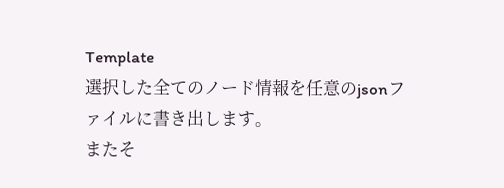Template
選択した全てのノード情報を任意のjsonファイルに書き出します。
またそ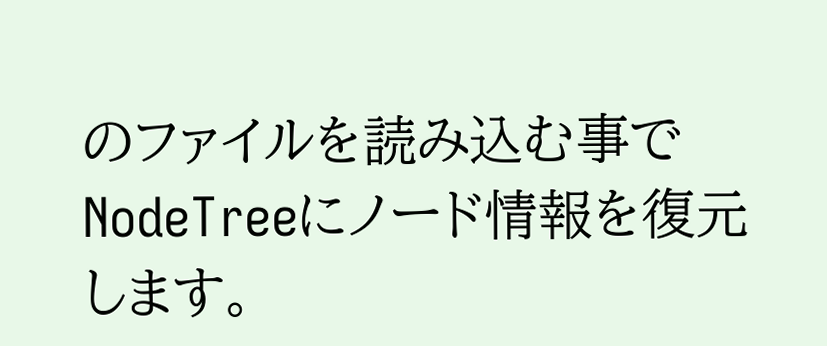のファイルを読み込む事でNodeTreeにノード情報を復元します。